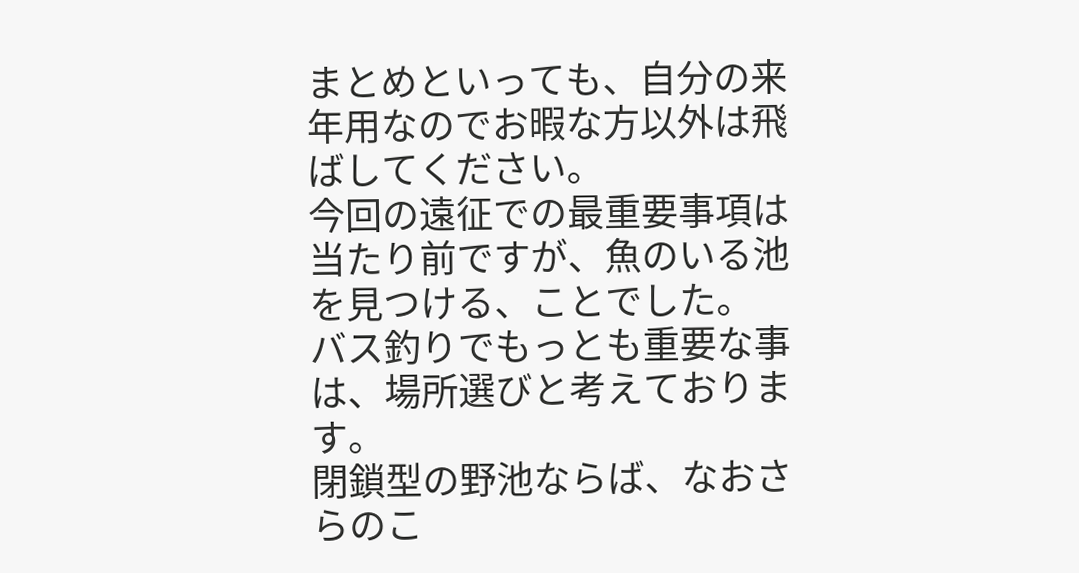まとめといっても、自分の来年用なのでお暇な方以外は飛ばしてください。
今回の遠征での最重要事項は当たり前ですが、魚のいる池を見つける、ことでした。
バス釣りでもっとも重要な事は、場所選びと考えております。
閉鎖型の野池ならば、なおさらのこ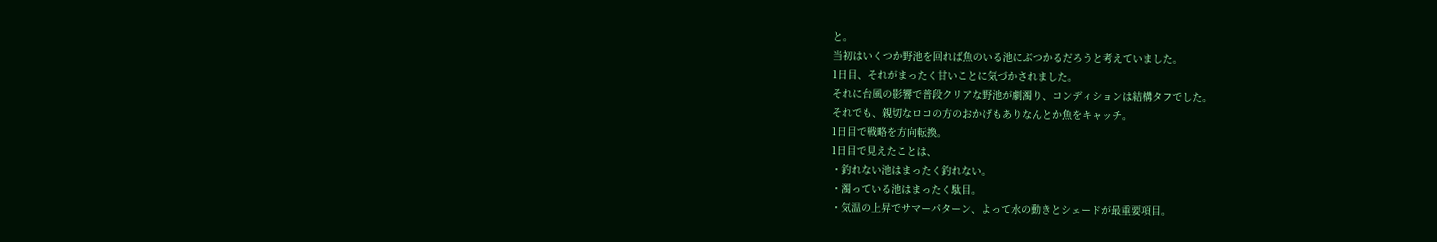と。
当初はいくつか野池を回れば魚のいる池にぶつかるだろうと考えていました。
1日目、それがまったく甘いことに気づかされました。
それに台風の影響で普段クリアな野池が劇濁り、コンディションは結構タフでした。
それでも、親切なロコの方のおかげもありなんとか魚をキャッチ。
1日目で戦略を方向転換。
1日目で見えたことは、
・釣れない池はまったく釣れない。
・濁っている池はまったく駄目。
・気温の上昇でサマーパターン、よって水の動きとシェードが最重要項目。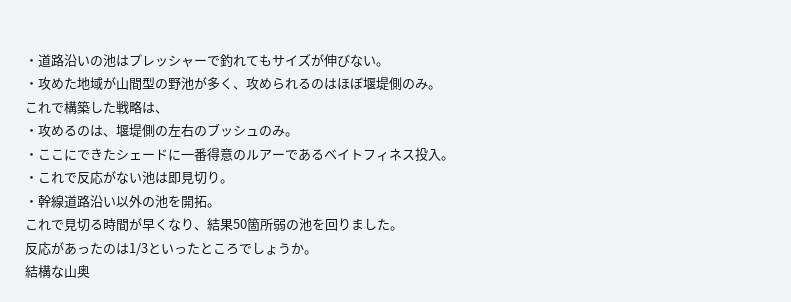・道路沿いの池はプレッシャーで釣れてもサイズが伸びない。
・攻めた地域が山間型の野池が多く、攻められるのはほぼ堰堤側のみ。
これで構築した戦略は、
・攻めるのは、堰堤側の左右のブッシュのみ。
・ここにできたシェードに一番得意のルアーであるベイトフィネス投入。
・これで反応がない池は即見切り。
・幹線道路沿い以外の池を開拓。
これで見切る時間が早くなり、結果50箇所弱の池を回りました。
反応があったのは1/3といったところでしょうか。
結構な山奥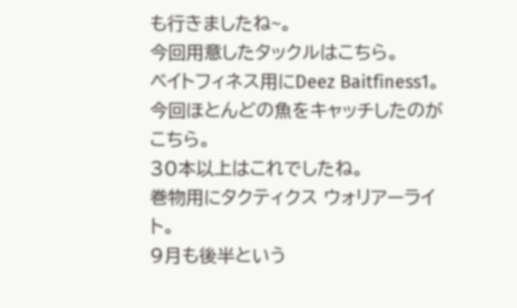も行きましたね~。
今回用意したタックルはこちら。
ベイトフィネス用にDeez Baitfiness1。
今回ほとんどの魚をキャッチしたのがこちら。
30本以上はこれでしたね。
巻物用にタクティクス ウォリアーライト。
9月も後半という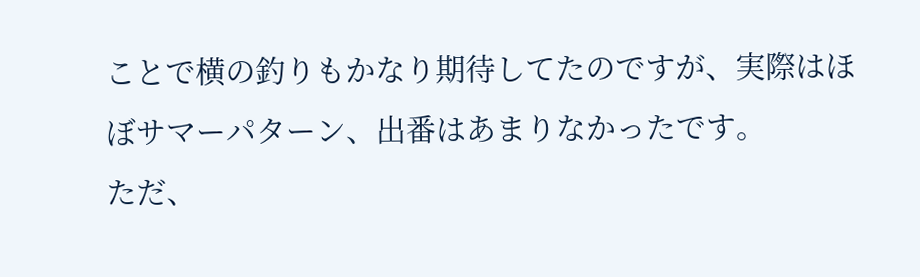ことで横の釣りもかなり期待してたのですが、実際はほぼサマーパターン、出番はあまりなかったです。
ただ、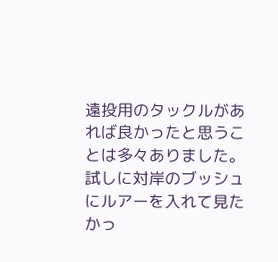遠投用のタックルがあれば良かったと思うことは多々ありました。
試しに対岸のブッシュにルアーを入れて見たかっ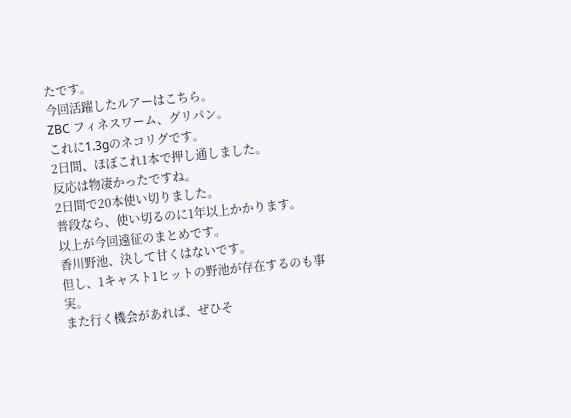たです。
今回活躍したルアーはこちら。
ZBC フィネスワーム、グリパン。
これに1.3gのネコリグです。
2日間、ほぼこれ1本で押し通しました。
反応は物凄かったですね。
2日間で20本使い切りました。
普段なら、使い切るのに1年以上かかります。
以上が今回遠征のまとめです。
香川野池、決して甘くはないです。
但し、1キャスト1ヒットの野池が存在するのも事実。
また行く機会があれば、ぜひそ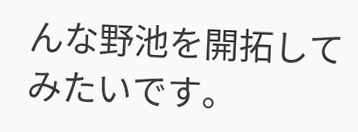んな野池を開拓してみたいです。